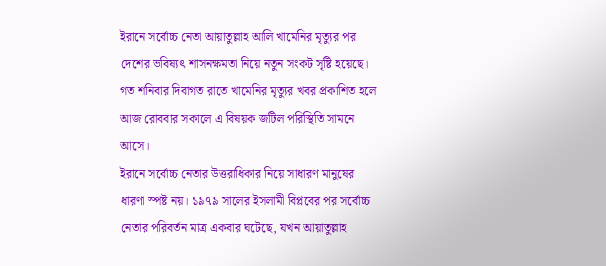ইরানে সর্বোচ্চ নেতা আয়াতুল্লাহ আলি খামেনির মৃত্যুর পর দেশের ভবিষ্যৎ শাসনক্ষমতা নিয়ে নতুন সংকট সৃষ্টি হয়েছে। গত শনিবার দিবাগত রাতে খামেনির মৃত্যুর খবর প্রকাশিত হলে আজ রোববার সকালে এ বিষয়ক জটিল পরিস্থিতি সামনে আসে।
ইরানে সর্বোচ্চ নেতার উত্তরাধিকার নিয়ে সাধারণ মানুষের ধারণা স্পষ্ট নয়। ১৯৭৯ সালের ইসলামী বিপ্লবের পর সর্বোচ্চ নেতার পরিবর্তন মাত্র একবার ঘটেছে, যখন আয়াতুল্লাহ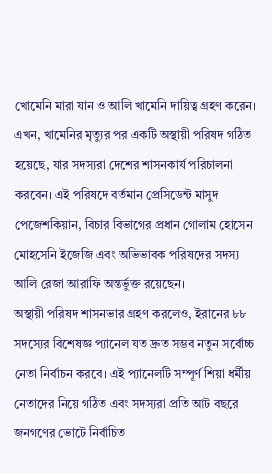খোমেনি মারা যান ও আলি খামেনি দায়িত্ব গ্রহণ করেন।
এখন, খামেনির মৃত্যুর পর একটি অস্থায়ী পরিষদ গঠিত হয়েছে, যার সদস্যরা দেশের শাসনকার্য পরিচালনা করবেন। এই পরিষদে বর্তমান প্রেসিডেন্ট মাসুদ পেজেশকিয়ান, বিচার বিভাগের প্রধান গোলাম হোসেন মোহসেনি ইজেজি এবং অভিভাবক পরিষদের সদস্য আলি রেজা আরাফি অন্তর্ভুক্ত রয়েছেন।
অস্থায়ী পরিষদ শাসনভার গ্রহণ করলেও, ইরানের ৮৮ সদস্যের বিশেষজ্ঞ প্যানেল যত দ্রুত সম্ভব নতুন সর্বোচ্চ নেতা নির্বাচন করবে। এই প্যানেলটি সম্পূর্ণ শিয়া ধর্মীয় নেতাদের নিয়ে গঠিত এবং সদস্যরা প্রতি আট বছরে জনগণের ভোটে নির্বাচিত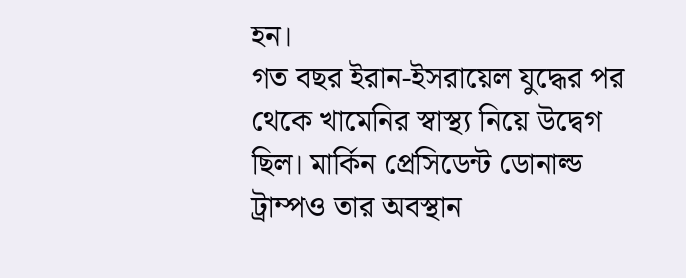হন।
গত বছর ইরান-ইসরায়েল যুদ্ধের পর থেকে খামেনির স্বাস্থ্য নিয়ে উদ্বেগ ছিল। মার্কিন প্রেসিডেন্ট ডোনাল্ড ট্রাম্পও তার অবস্থান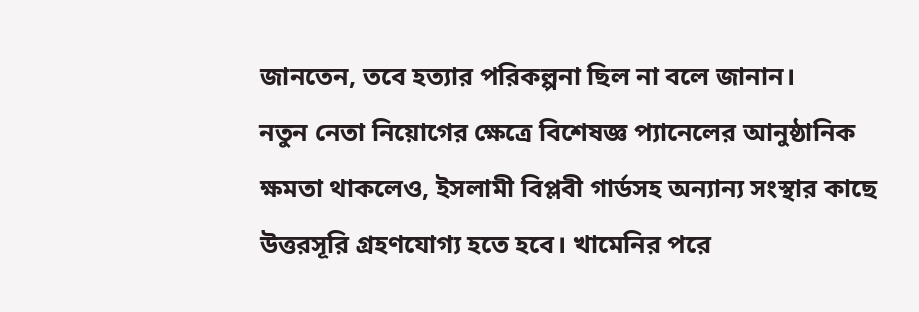জানতেন, তবে হত্যার পরিকল্পনা ছিল না বলে জানান।
নতুন নেতা নিয়োগের ক্ষেত্রে বিশেষজ্ঞ প্যানেলের আনুষ্ঠানিক ক্ষমতা থাকলেও, ইসলামী বিপ্লবী গার্ডসহ অন্যান্য সংস্থার কাছে উত্তরসূরি গ্রহণযোগ্য হতে হবে। খামেনির পরে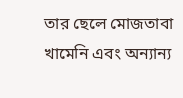তার ছেলে মোজতাবা খামেনি এবং অন্যান্য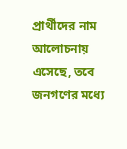প্রার্থীদের নাম আলোচনায় এসেছে, তবে জনগণের মধ্যে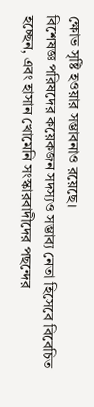ক্ষোভ সৃষ্টি হওয়ার সম্ভাবনাও রয়েছে।
বিশেষজ্ঞ পরিষদের কয়েকজন সদস্যও সম্ভাব্য নেতা হিসেবে বিবেচিত হচ্ছেন, এবং হাসান খোমেনি সংস্কারবাদীদের পছন্দের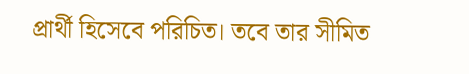প্রার্থী হিসেবে পরিচিত। তবে তার সীমিত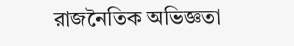রাজনৈতিক অভিজ্ঞতা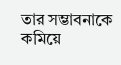তার সম্ভাবনাকে কমিয়ে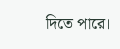দিতে পারে।